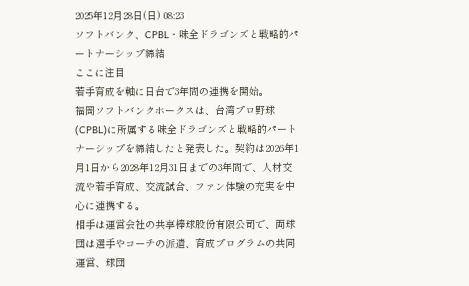2025年12月28日(日) 08:23
ソフトバンク、CPBL・味全ドラゴンズと戦略的パートナーシップ締結
ここに注目
若手育成を軸に日台で3年間の連携を開始。
福岡ソフトバンクホークスは、台湾プロ野球(CPBL)に所属する味全ドラゴンズと戦略的パートナーシップを締結したと発表した。契約は2026年1月1日から2028年12月31日までの3年間で、人材交流や若手育成、交流試合、ファン体験の充実を中心に連携する。
相手は運営会社の共享棒球股份有限公司で、両球団は選手やコーチの派遣、育成プログラムの共同運営、球団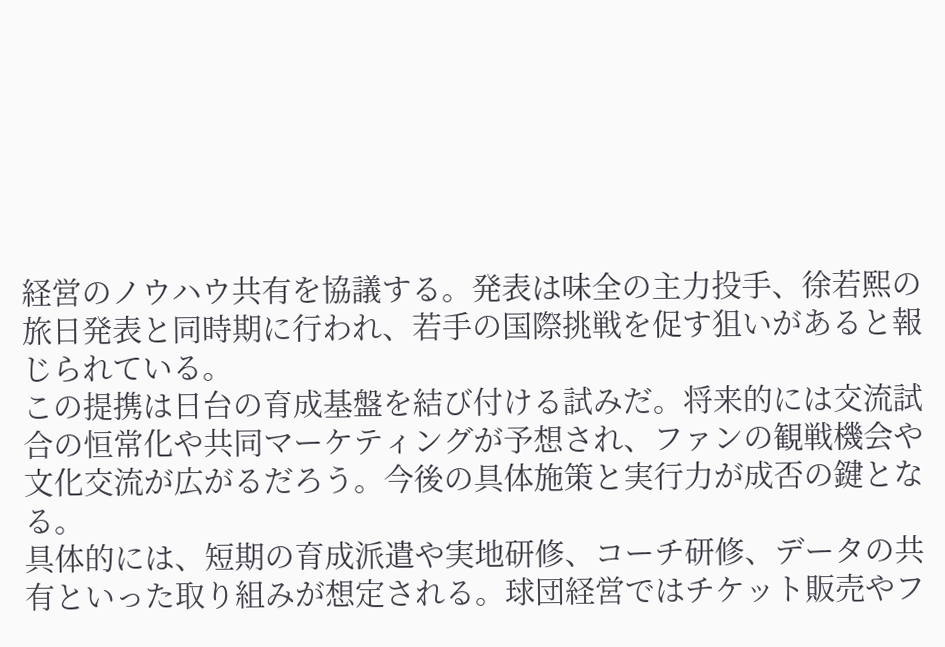経営のノウハウ共有を協議する。発表は味全の主力投手、徐若熙の旅日発表と同時期に行われ、若手の国際挑戦を促す狙いがあると報じられている。
この提携は日台の育成基盤を結び付ける試みだ。将来的には交流試合の恒常化や共同マーケティングが予想され、ファンの観戦機会や文化交流が広がるだろう。今後の具体施策と実行力が成否の鍵となる。
具体的には、短期の育成派遣や実地研修、コーチ研修、データの共有といった取り組みが想定される。球団経営ではチケット販売やフ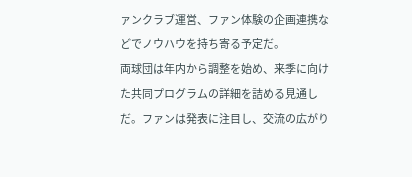ァンクラブ運営、ファン体験の企画連携などでノウハウを持ち寄る予定だ。
両球団は年内から調整を始め、来季に向けた共同プログラムの詳細を詰める見通しだ。ファンは発表に注目し、交流の広がり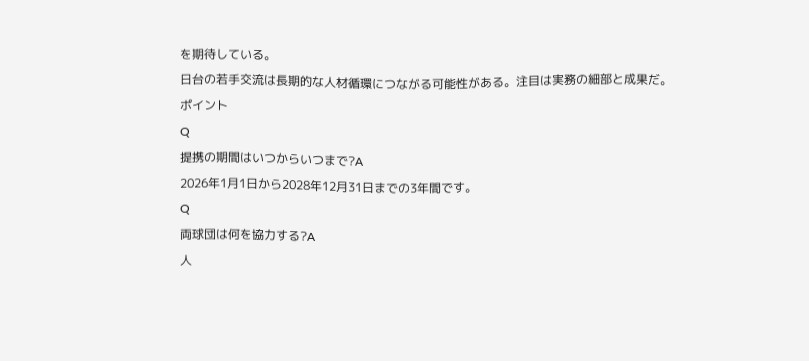を期待している。
日台の若手交流は長期的な人材循環につながる可能性がある。注目は実務の細部と成果だ。
ポイント
Q
提携の期間はいつからいつまで?A
2026年1月1日から2028年12月31日までの3年間です。
Q
両球団は何を協力する?A
人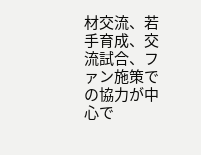材交流、若手育成、交流試合、ファン施策での協力が中心で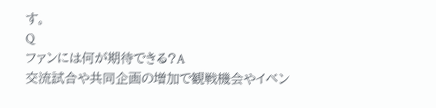す。
Q
ファンには何が期待できる?A
交流試合や共同企画の増加で観戦機会やイベン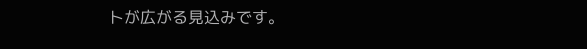トが広がる見込みです。